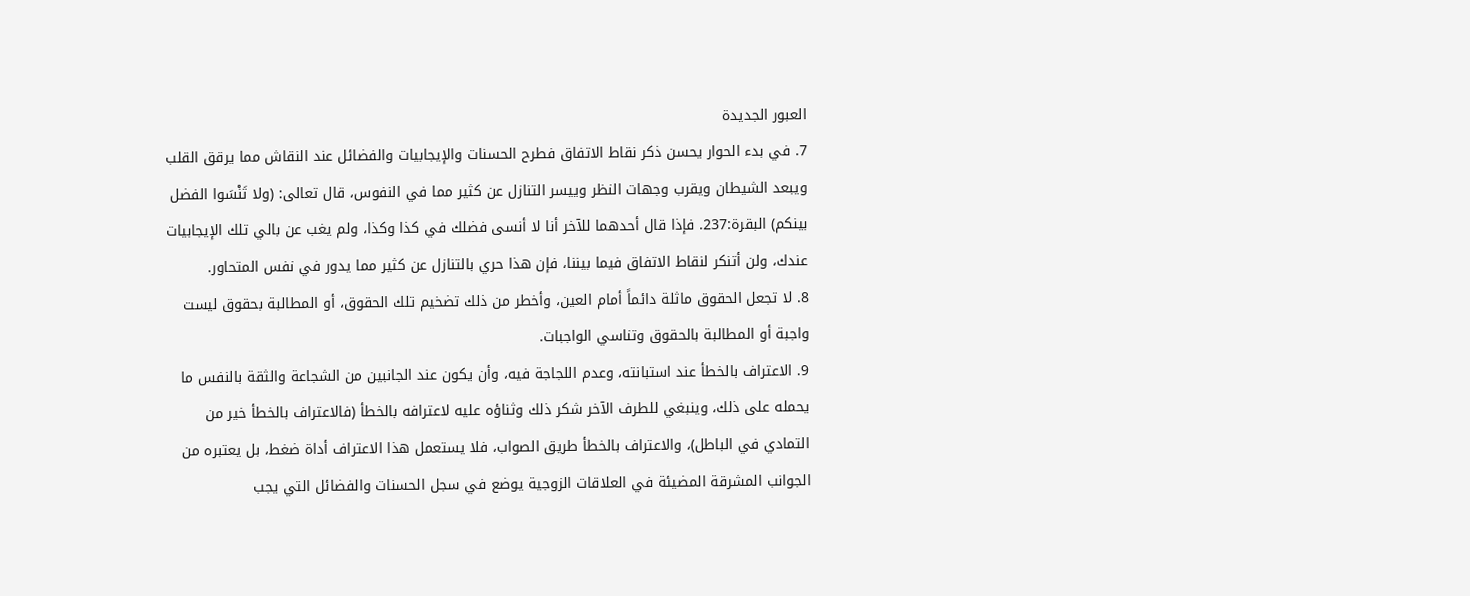العبور الجديدة
7. في بدء الحوار يحسن ذكر نقاط الاتفاق فطرح الحسنات والإيجابيات والفضائل عند النقاش مما يرقق القلب ويبعد الشيطان ويقرب وجهات النظر وييسر التنازل عن كثير مما في النفوس، قال تعالى: (ولا تَنْسَوا الفضل بينكم) البقرة:237. فإذا قال أحدهما للآخر أنا لا أنسى فضلك في كذا وكذا، ولم يغب عن بالي تلك الإيجابيات عندك، ولن أتنكر لنقاط الاتفاق فيما بيننا، فإن هذا حري بالتنازل عن كثير مما يدور في نفس المتحاور.
8. لا تجعل الحقوق ماثلة دائماً أمام العين، وأخطر من ذلك تضخيم تلك الحقوق، أو المطالبة بحقوق ليست واجبة أو المطالبة بالحقوق وتناسي الواجبات.
9. الاعتراف بالخطأ عند استبانته، وعدم اللجاجة فيه، وأن يكون عند الجانبين من الشجاعة والثقة بالنفس ما يحمله على ذلك، وينبغي للطرف الآخر شكر ذلك وثناؤه عليه لاعترافه بالخطأ (فالاعتراف بالخطأ خير من التمادي في الباطل)، والاعتراف بالخطأ طريق الصواب، فلا يستعمل هذا الاعتراف أداة ضغط، بل يعتبره من الجوانب المشرقة المضيئة في العلاقات الزوجية يوضع في سجل الحسنات والفضائل التي يجب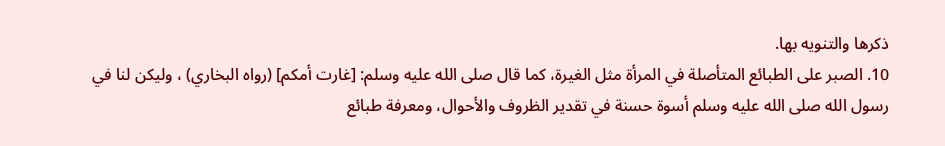ذكرها والتنويه بها.
10. الصبر على الطبائع المتأصلة في المرأة مثل الغيرة، كما قال صلى الله عليه وسلم: [غارت أمكم] (رواه البخاري) ، وليكن لنا في رسول الله صلى الله عليه وسلم أسوة حسنة في تقدير الظروف والأحوال، ومعرفة طبائع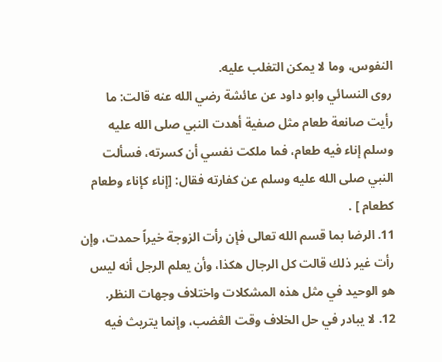النفوس، وما لا يمكن التغلب عليه.
روى النسائي وابو داود عن عائشة رضي الله عنه قالت: ما رأيت صانعة طعام مثل صفية أهدت النبي صلى الله عليه وسلم إناء فيه طعام، فما ملكت نفسي أن كسرته، فسألت النبي صلى الله عليه وسلم عن كفارته فقال: [إناء كإناء وطعام كطعام ] .
11. الرضا بما قسم الله تعالى فإن رأت الزوجة خيراً حمدت، وإن رأت غير ذلك قالت كل الرجال هكذا، وأن يعلم الرجل أنه ليس هو الوحيد في مثل هذه المشكلات واختلاف وجهات النظر.
12. لا يبادر في حل الخلاف وقت الڠضب، وإنما يتريث فيه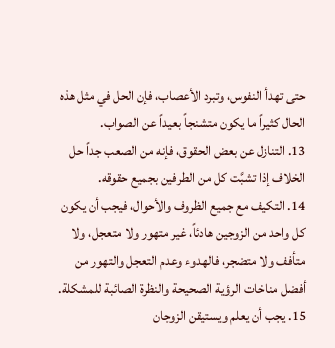حتى تهدأ النفوس، وتبرد الأعصاب، فإن الحل في مثل هذه الحال كثيراً ما يكون متشنجاً بعيداً عن الصواب.
13. التنازل عن بعض الحقوق، فإنه من الصعب جداً حل الخلاف إذا تشبَّت كل من الطرفين بجميع حقوقه.
14. التكيف مع جميع الظروف والأحوال، فيجب أن يكون كل واحد من الزوجين هادئاً، غير متهور ولا متعجل، ولا متأفف ولا متضجر، فالهدوء وعدم التعجل والتهور من أفضل مناخات الرؤية الصحيحة والنظرة الصائبة للمشكلة.
15. يجب أن يعلم ويستيقن الزوجان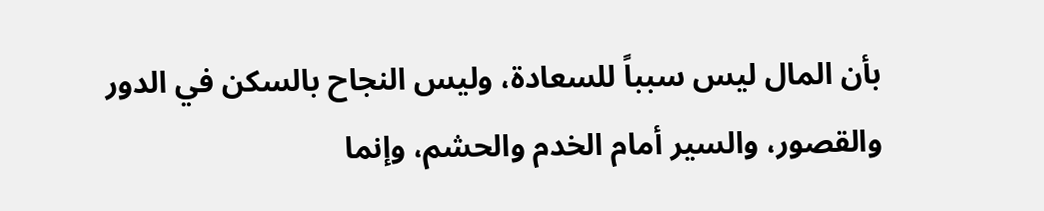بأن المال ليس سبباً للسعادة، وليس النجاح بالسكن في الدور والقصور، والسير أمام الخدم والحشم، وإنما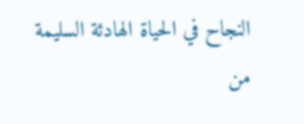النجاح في الحياة الهادئة السليمة من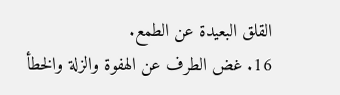القلق البعيدة عن الطمع.
16. غض الطرف عن الهفوة والزلة والخطأ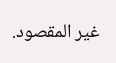غير المقصود.